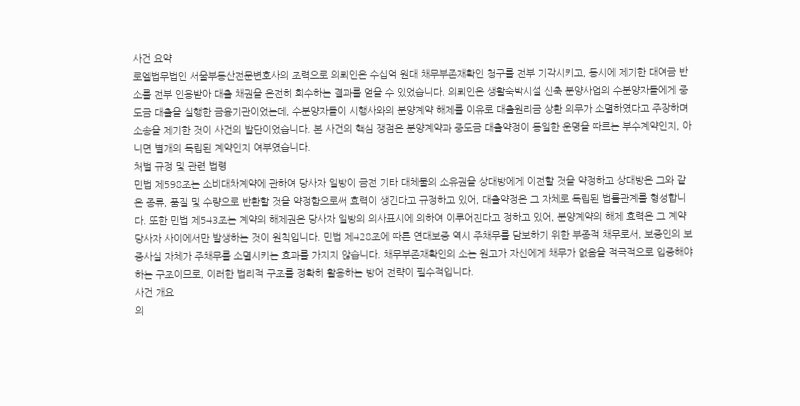사건 요약
로엘법무법인 서울부동산전문변호사의 조력으로 의뢰인은 수십억 원대 채무부존재확인 청구를 전부 기각시키고, 동시에 제기한 대여금 반소를 전부 인용받아 대출 채권을 온전히 회수하는 결과를 얻을 수 있었습니다. 의뢰인은 생활숙박시설 신축 분양사업의 수분양자들에게 중도금 대출을 실행한 금융기관이었는데, 수분양자들이 시행사와의 분양계약 해제를 이유로 대출원리금 상환 의무가 소멸하였다고 주장하며 소송을 제기한 것이 사건의 발단이었습니다. 본 사건의 핵심 쟁점은 분양계약과 중도금 대출약정이 동일한 운명을 따르는 부수계약인지, 아니면 별개의 독립된 계약인지 여부였습니다.
처벌 규정 및 관련 법령
민법 제598조는 소비대차계약에 관하여 당사자 일방이 금전 기타 대체물의 소유권을 상대방에게 이전할 것을 약정하고 상대방은 그와 같은 종류, 품질 및 수량으로 반환할 것을 약정함으로써 효력이 생긴다고 규정하고 있어, 대출약정은 그 자체로 독립된 법률관계를 형성합니다. 또한 민법 제543조는 계약의 해제권은 당사자 일방의 의사표시에 의하여 이루어진다고 정하고 있어, 분양계약의 해제 효력은 그 계약 당사자 사이에서만 발생하는 것이 원칙입니다. 민법 제428조에 따른 연대보증 역시 주채무를 담보하기 위한 부종적 채무로서, 보증인의 보증사실 자체가 주채무를 소멸시키는 효과를 가지지 않습니다. 채무부존재확인의 소는 원고가 자신에게 채무가 없음을 적극적으로 입증해야 하는 구조이므로, 이러한 법리적 구조를 정확히 활용하는 방어 전략이 필수적입니다.
사건 개요
의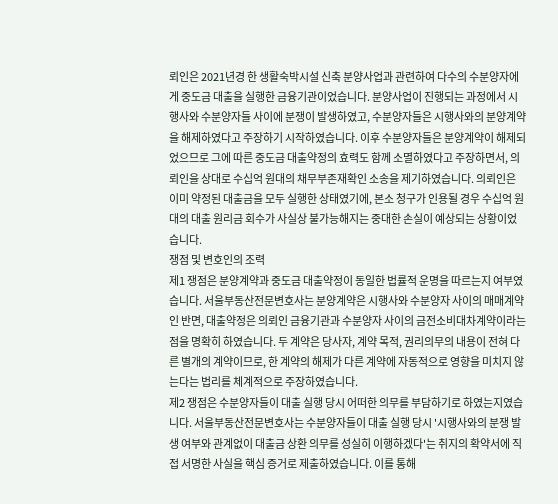뢰인은 2021년경 한 생활숙박시설 신축 분양사업과 관련하여 다수의 수분양자에게 중도금 대출을 실행한 금융기관이었습니다. 분양사업이 진행되는 과정에서 시행사와 수분양자들 사이에 분쟁이 발생하였고, 수분양자들은 시행사와의 분양계약을 해제하였다고 주장하기 시작하였습니다. 이후 수분양자들은 분양계약이 해제되었으므로 그에 따른 중도금 대출약정의 효력도 함께 소멸하였다고 주장하면서, 의뢰인을 상대로 수십억 원대의 채무부존재확인 소송을 제기하였습니다. 의뢰인은 이미 약정된 대출금을 모두 실행한 상태였기에, 본소 청구가 인용될 경우 수십억 원대의 대출 원리금 회수가 사실상 불가능해지는 중대한 손실이 예상되는 상황이었습니다.
쟁점 및 변호인의 조력
제1 쟁점은 분양계약과 중도금 대출약정이 동일한 법률적 운명을 따르는지 여부였습니다. 서울부동산전문변호사는 분양계약은 시행사와 수분양자 사이의 매매계약인 반면, 대출약정은 의뢰인 금융기관과 수분양자 사이의 금전소비대차계약이라는 점을 명확히 하였습니다. 두 계약은 당사자, 계약 목적, 권리의무의 내용이 전혀 다른 별개의 계약이므로, 한 계약의 해제가 다른 계약에 자동적으로 영향을 미치지 않는다는 법리를 체계적으로 주장하였습니다.
제2 쟁점은 수분양자들이 대출 실행 당시 어떠한 의무를 부담하기로 하였는지였습니다. 서울부동산전문변호사는 수분양자들이 대출 실행 당시 '시행사와의 분쟁 발생 여부와 관계없이 대출금 상환 의무를 성실히 이행하겠다'는 취지의 확약서에 직접 서명한 사실을 핵심 증거로 제출하였습니다. 이를 통해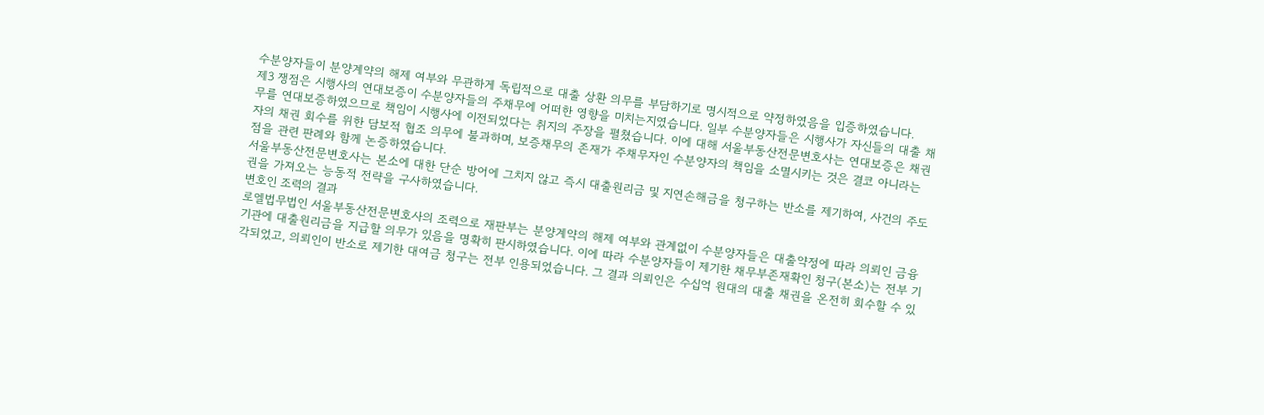수분양자들이 분양계약의 해제 여부와 무관하게 독립적으로 대출 상환 의무를 부담하기로 명시적으로 약정하였음을 입증하였습니다.
제3 쟁점은 시행사의 연대보증이 수분양자들의 주채무에 어떠한 영향을 미치는지였습니다. 일부 수분양자들은 시행사가 자신들의 대출 채무를 연대보증하였으므로 책임이 시행사에 이전되었다는 취지의 주장을 펼쳤습니다. 이에 대해 서울부동산전문변호사는 연대보증은 채권자의 채권 회수를 위한 담보적 협조 의무에 불과하며, 보증채무의 존재가 주채무자인 수분양자의 책임을 소멸시키는 것은 결코 아니라는 점을 관련 판례와 함께 논증하였습니다.
서울부동산전문변호사는 본소에 대한 단순 방어에 그치지 않고 즉시 대출원리금 및 지연손해금을 청구하는 반소를 제기하여, 사건의 주도권을 가져오는 능동적 전략을 구사하였습니다.
변호인 조력의 결과
로엘법무법인 서울부동산전문변호사의 조력으로 재판부는 분양계약의 해제 여부와 관계없이 수분양자들은 대출약정에 따라 의뢰인 금융기관에 대출원리금을 지급할 의무가 있음을 명확히 판시하였습니다. 이에 따라 수분양자들이 제기한 채무부존재확인 청구(본소)는 전부 기각되었고, 의뢰인이 반소로 제기한 대여금 청구는 전부 인용되었습니다. 그 결과 의뢰인은 수십억 원대의 대출 채권을 온전히 회수할 수 있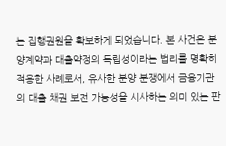는 집행권원을 확보하게 되었습니다. 본 사건은 분양계약과 대출약정의 독립성이라는 법리를 명확히 적용한 사례로서, 유사한 분양 분쟁에서 금융기관의 대출 채권 보전 가능성을 시사하는 의미 있는 판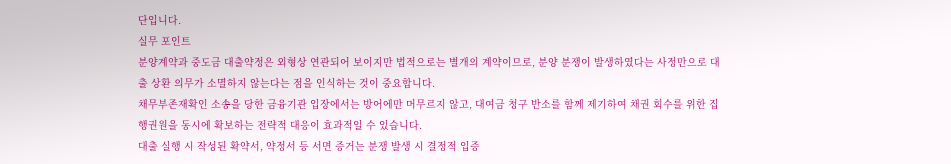단입니다.
실무 포인트
분양계약과 중도금 대출약정은 외형상 연관되어 보이지만 법적으로는 별개의 계약이므로, 분양 분쟁이 발생하였다는 사정만으로 대출 상환 의무가 소멸하지 않는다는 점을 인식하는 것이 중요합니다.
채무부존재확인 소송을 당한 금융기관 입장에서는 방어에만 머무르지 않고, 대여금 청구 반소를 함께 제기하여 채권 회수를 위한 집행권원을 동시에 확보하는 전략적 대응이 효과적일 수 있습니다.
대출 실행 시 작성된 확약서, 약정서 등 서면 증거는 분쟁 발생 시 결정적 입증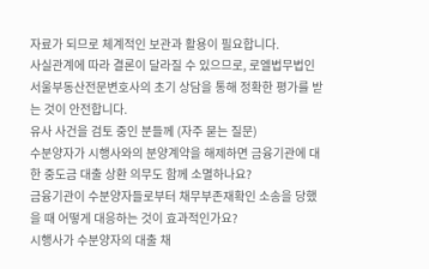자료가 되므로 체계적인 보관과 활용이 필요합니다.
사실관계에 따라 결론이 달라질 수 있으므로, 로엘법무법인 서울부동산전문변호사의 초기 상담을 통해 정확한 평가를 받는 것이 안전합니다.
유사 사건을 검토 중인 분들께 (자주 묻는 질문)
수분양자가 시행사와의 분양계약을 해제하면 금융기관에 대한 중도금 대출 상환 의무도 함께 소멸하나요?
금융기관이 수분양자들로부터 채무부존재확인 소송을 당했을 때 어떻게 대응하는 것이 효과적인가요?
시행사가 수분양자의 대출 채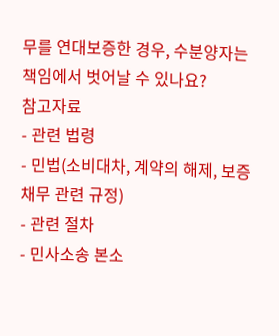무를 연대보증한 경우, 수분양자는 책임에서 벗어날 수 있나요?
참고자료
- 관련 법령
- 민법(소비대차, 계약의 해제, 보증채무 관련 규정)
- 관련 절차
- 민사소송 본소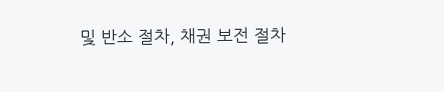및 반소 절차, 채권 보전 절차